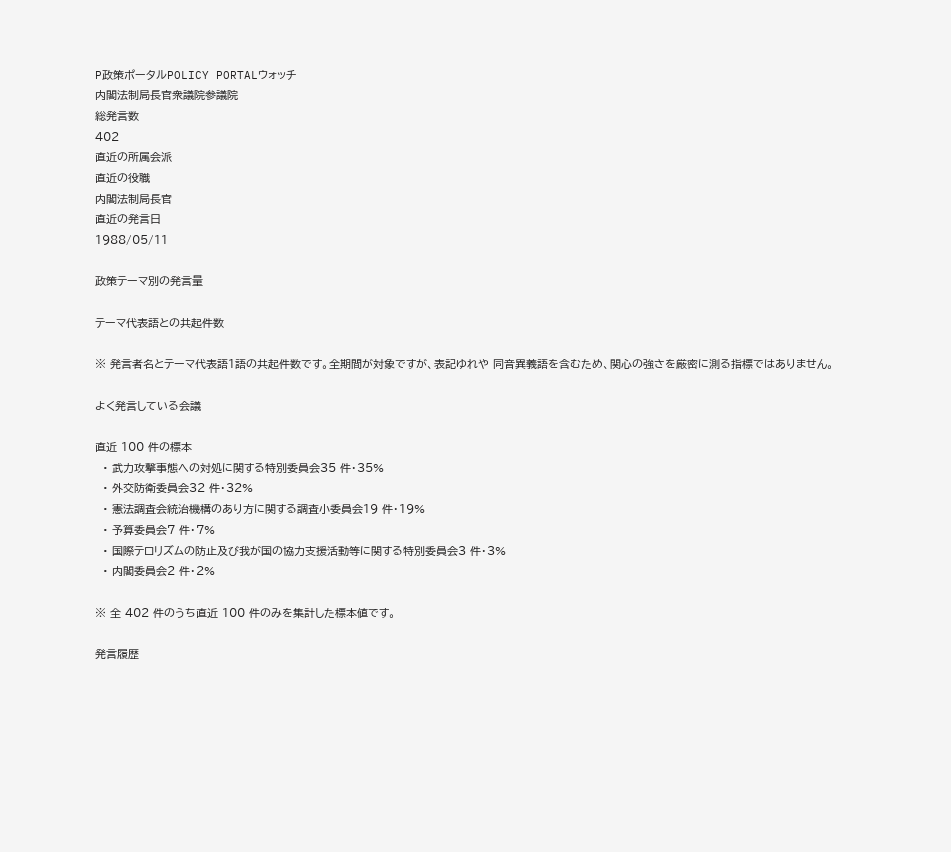P政策ポータルPOLICY PORTALウォッチ
内閣法制局長官衆議院参議院
総発言数
402
直近の所属会派
直近の役職
内閣法制局長官
直近の発言日
1988/05/11

政策テーマ別の発言量

テーマ代表語との共起件数

※ 発言者名とテーマ代表語1語の共起件数です。全期間が対象ですが、表記ゆれや 同音異義語を含むため、関心の強さを厳密に測る指標ではありません。

よく発言している会議

直近 100 件の標本
  • 武力攻撃事態への対処に関する特別委員会35 件・35%
  • 外交防衛委員会32 件・32%
  • 憲法調査会統治機構のあり方に関する調査小委員会19 件・19%
  • 予算委員会7 件・7%
  • 国際テロリズムの防止及び我が国の協力支援活動等に関する特別委員会3 件・3%
  • 内閣委員会2 件・2%

※ 全 402 件のうち直近 100 件のみを集計した標本値です。

発言履歴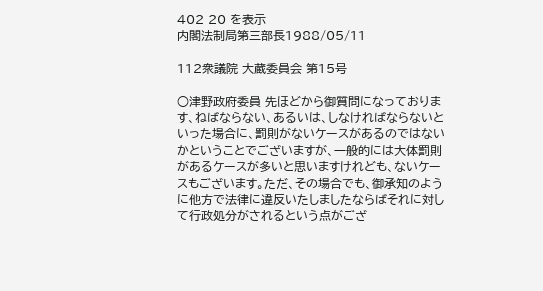402 20 を表示
内閣法制局第三部長1988/05/11

112衆議院 大蔵委員会 第15号

○津野政府委員 先ほどから御質問になっております、ねばならない、あるいは、しなければならないといった場合に、罰則がないケースがあるのではないかということでございますが、一般的には大体罰則があるケースが多いと思いますけれども、ないケースもございます。ただ、その場合でも、御承知のように他方で法律に違反いたしましたならばそれに対して行政処分がされるという点がござ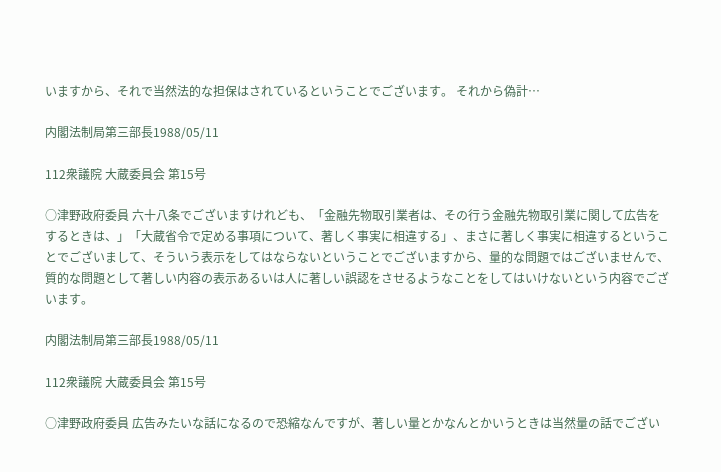いますから、それで当然法的な担保はされているということでございます。 それから偽計…

内閣法制局第三部長1988/05/11

112衆議院 大蔵委員会 第15号

○津野政府委員 六十八条でございますけれども、「金融先物取引業者は、その行う金融先物取引業に関して広告をするときは、」「大蔵省令で定める事項について、著しく事実に相違する」、まさに著しく事実に相違するということでございまして、そういう表示をしてはならないということでございますから、量的な問題ではございませんで、質的な問題として著しい内容の表示あるいは人に著しい誤認をさせるようなことをしてはいけないという内容でございます。

内閣法制局第三部長1988/05/11

112衆議院 大蔵委員会 第15号

○津野政府委員 広告みたいな話になるので恐縮なんですが、著しい量とかなんとかいうときは当然量の話でござい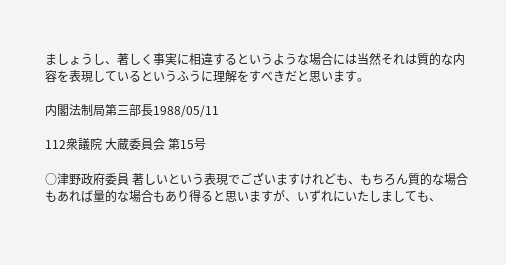ましょうし、著しく事実に相違するというような場合には当然それは質的な内容を表現しているというふうに理解をすべきだと思います。

内閣法制局第三部長1988/05/11

112衆議院 大蔵委員会 第15号

○津野政府委員 著しいという表現でございますけれども、もちろん質的な場合もあれば量的な場合もあり得ると思いますが、いずれにいたしましても、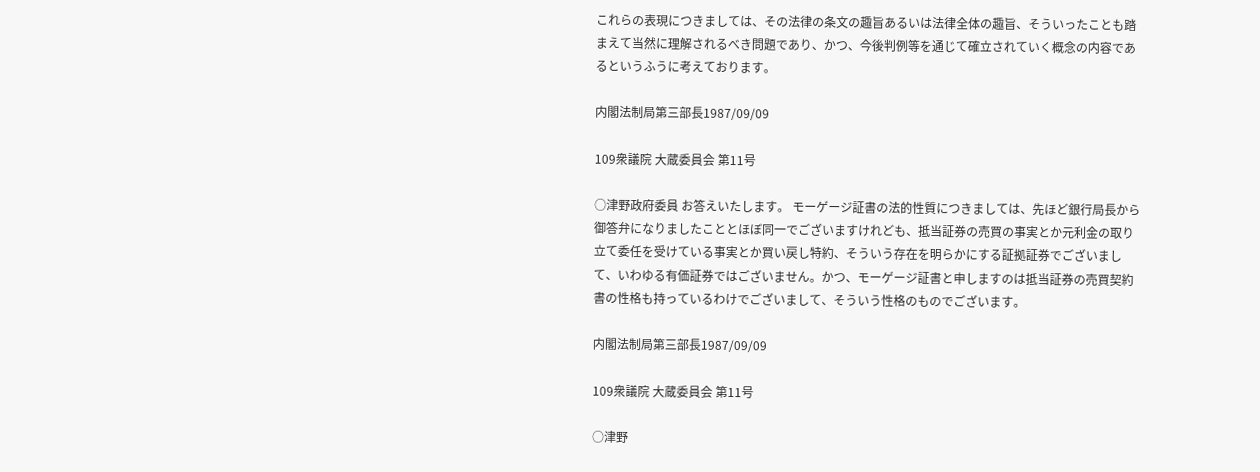これらの表現につきましては、その法律の条文の趣旨あるいは法律全体の趣旨、そういったことも踏まえて当然に理解されるべき問題であり、かつ、今後判例等を通じて確立されていく概念の内容であるというふうに考えております。

内閣法制局第三部長1987/09/09

109衆議院 大蔵委員会 第11号

○津野政府委員 お答えいたします。 モーゲージ証書の法的性質につきましては、先ほど銀行局長から御答弁になりましたこととほぼ同一でございますけれども、抵当証券の売買の事実とか元利金の取り立て委任を受けている事実とか買い戻し特約、そういう存在を明らかにする証拠証券でございまして、いわゆる有価証券ではございません。かつ、モーゲージ証書と申しますのは抵当証券の売買契約書の性格も持っているわけでございまして、そういう性格のものでございます。

内閣法制局第三部長1987/09/09

109衆議院 大蔵委員会 第11号

○津野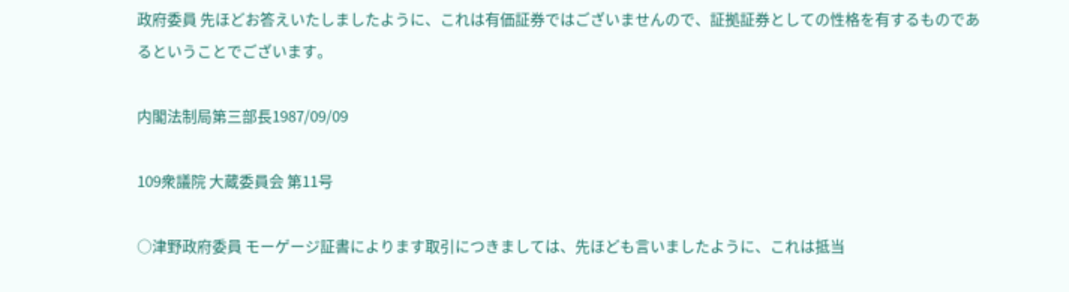政府委員 先ほどお答えいたしましたように、これは有価証券ではございませんので、証拠証券としての性格を有するものであるということでございます。

内閣法制局第三部長1987/09/09

109衆議院 大蔵委員会 第11号

○津野政府委員 モーゲージ証書によります取引につきましては、先ほども言いましたように、これは抵当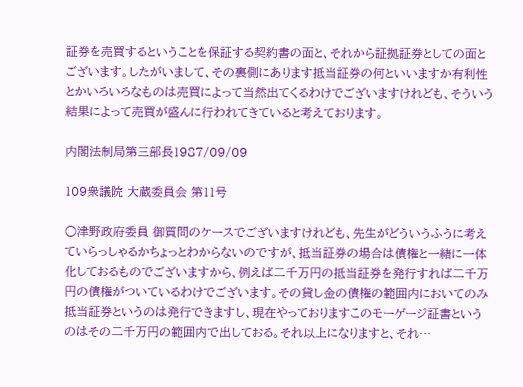証券を売買するということを保証する契約書の面と、それから証拠証券としての面とございます。したがいまして、その裏側にあります抵当証券の何といいますか有利性とかいろいろなものは売買によって当然出てくるわけでございますけれども、そういう結果によって売買が盛んに行われてきていると考えております。

内閣法制局第三部長1987/09/09

109衆議院 大蔵委員会 第11号

○津野政府委員 御質問のケースでございますけれども、先生がどういうふうに考えていらっしゃるかちょっとわからないのですが、抵当証券の場合は債権と一緒に一体化しておるものでございますから、例えば二千万円の抵当証券を発行すれば二千万円の債権がついているわけでございます。その貸し金の債権の範囲内においてのみ抵当証券というのは発行できますし、現在やっておりますこのモーゲージ証書というのはその二千万円の範囲内で出しておる。それ以上になりますと、それ…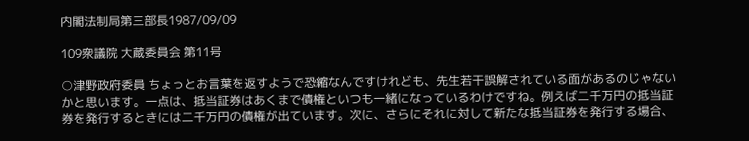内閣法制局第三部長1987/09/09

109衆議院 大蔵委員会 第11号

○津野政府委員 ちょっとお言葉を返すようで恐縮なんですけれども、先生若干誤解されている面があるのじゃないかと思います。一点は、抵当証券はあくまで債権といつも一緒になっているわけですね。例えば二千万円の抵当証券を発行するときには二千万円の債権が出ています。次に、さらにそれに対して新たな抵当証券を発行する場合、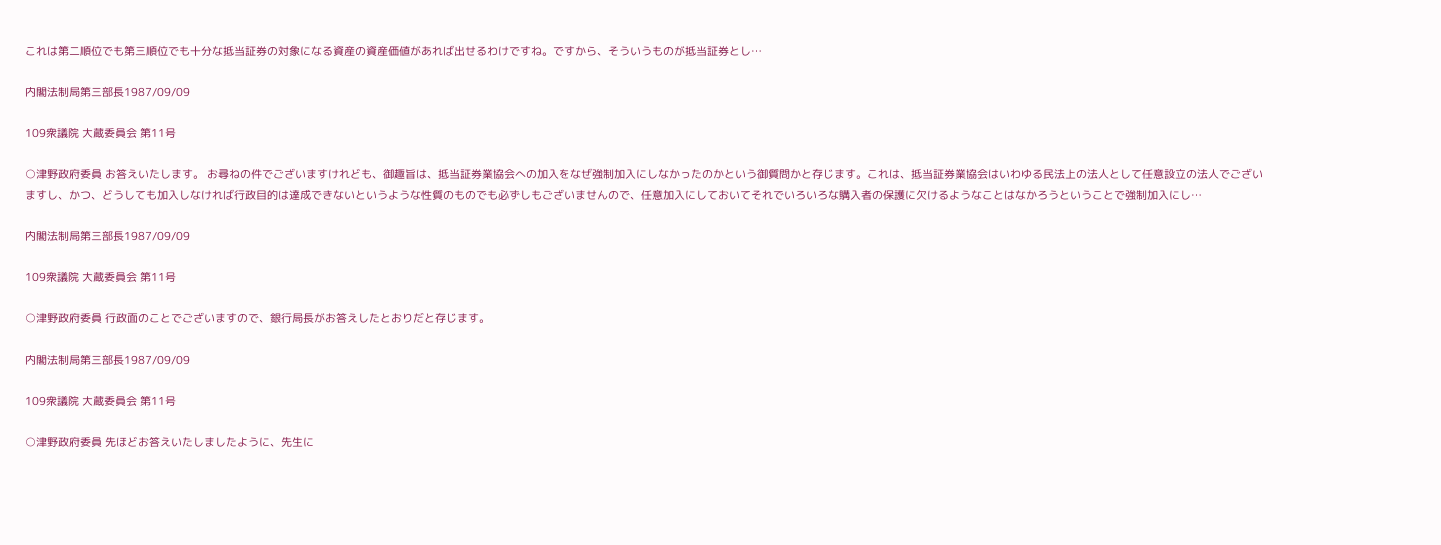これは第二順位でも第三順位でも十分な抵当証券の対象になる資産の資産価値があれば出せるわけですね。ですから、そういうものが抵当証券とし…

内閣法制局第三部長1987/09/09

109衆議院 大蔵委員会 第11号

○津野政府委員 お答えいたします。 お尋ねの件でございますけれども、御趣旨は、抵当証券業協会への加入をなぜ強制加入にしなかったのかという御質問かと存じます。これは、抵当証券業協会はいわゆる民法上の法人として任意設立の法人でございますし、かつ、どうしても加入しなければ行政目的は達成できないというような性質のものでも必ずしもございませんので、任意加入にしておいてそれでいろいろな購入者の保護に欠けるようなことはなかろうということで強制加入にし…

内閣法制局第三部長1987/09/09

109衆議院 大蔵委員会 第11号

○津野政府委員 行政面のことでございますので、銀行局長がお答えしたとおりだと存じます。

内閣法制局第三部長1987/09/09

109衆議院 大蔵委員会 第11号

○津野政府委員 先ほどお答えいたしましたように、先生に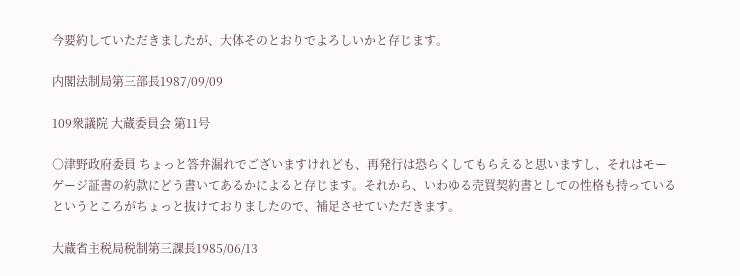今要約していただきましたが、大体そのとおりでよろしいかと存じます。

内閣法制局第三部長1987/09/09

109衆議院 大蔵委員会 第11号

○津野政府委員 ちょっと答弁漏れでございますけれども、再発行は恐らくしてもらえると思いますし、それはモーゲージ証書の約款にどう書いてあるかによると存じます。それから、いわゆる売買契約書としての性格も持っているというところがちょっと抜けておりましたので、補足させていただきます。

大蔵省主税局税制第三課長1985/06/13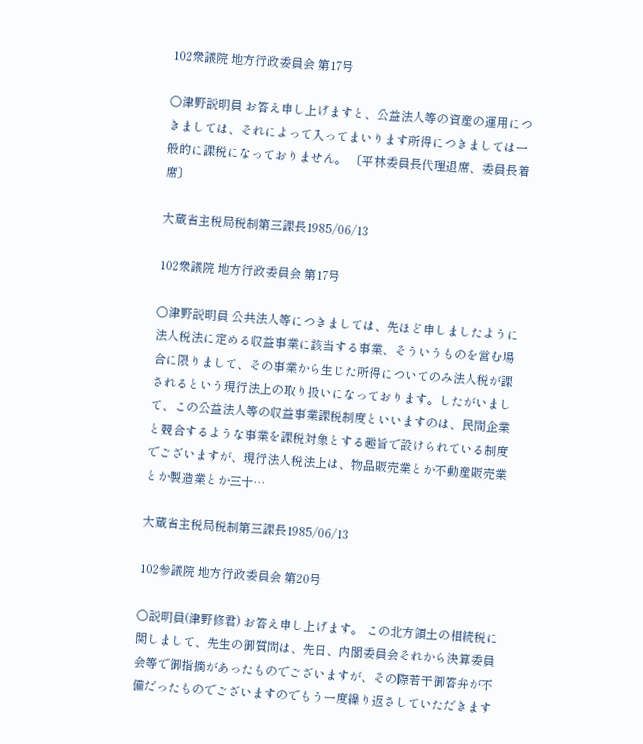102衆議院 地方行政委員会 第17号

○津野説明員 お答え申し上げますと、公益法人等の資産の運用につきましては、それによって入ってまいります所得につきましては一般的に課税になっておりません。 〔平林委員長代理退席、委員長着席〕

大蔵省主税局税制第三課長1985/06/13

102衆議院 地方行政委員会 第17号

○津野説明員 公共法人等につきましては、先ほど申しましたように法人税法に定める収益事業に該当する事業、そういうものを営む場合に限りまして、その事業から生じた所得についてのみ法人税が課されるという現行法上の取り扱いになっております。したがいまして、この公益法人等の収益事業課税制度といいますのは、民間企業と競合するような事業を課税対象とする趣旨で設けられている制度でございますが、現行法人税法上は、物品販売業とか不動産販売業とか製造業とか三十…

大蔵省主税局税制第三課長1985/06/13

102参議院 地方行政委員会 第20号

○説明員(津野修君) お答え申し上げます。 この北方領土の相続税に関しまして、先生の御質問は、先日、内閣委員会それから決算委員会等で御指摘があったものでございますが、その際若干御答弁が不備だったものでございますのでもう一度繰り返さしていただきます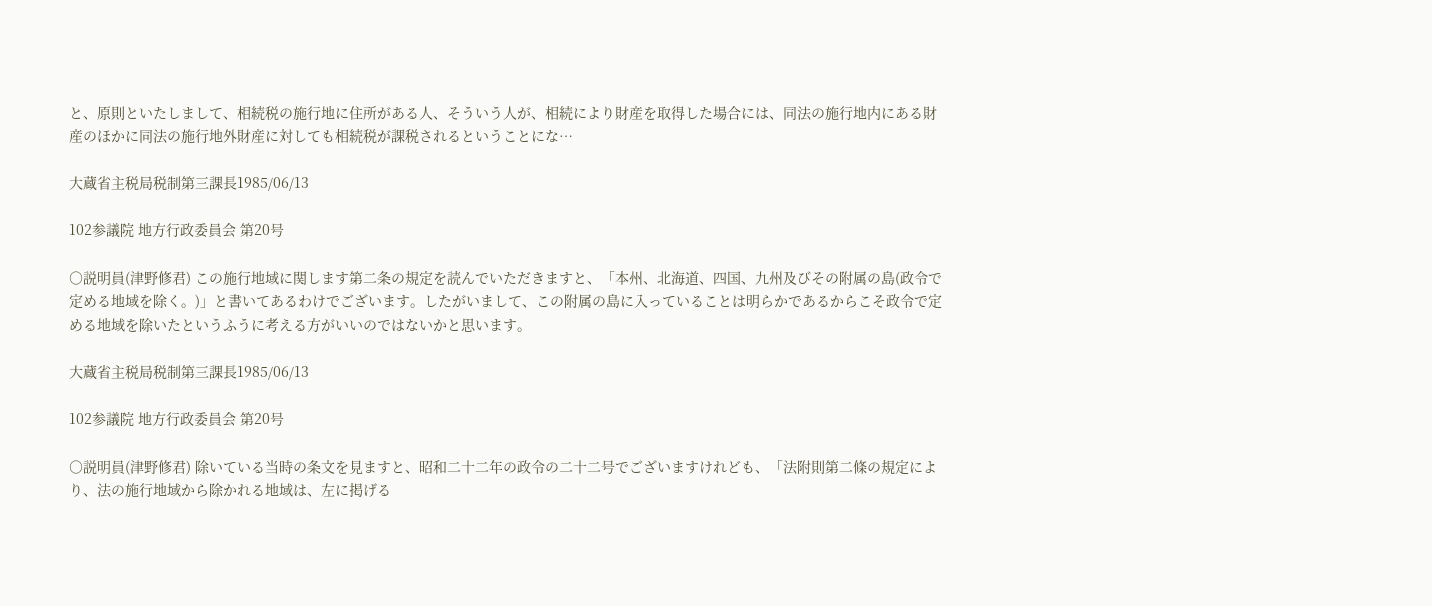と、原則といたしまして、相続税の施行地に住所がある人、そういう人が、相続により財産を取得した場合には、同法の施行地内にある財産のほかに同法の施行地外財産に対しても相続税が課税されるということにな…

大蔵省主税局税制第三課長1985/06/13

102参議院 地方行政委員会 第20号

○説明員(津野修君) この施行地域に関します第二条の規定を読んでいただきますと、「本州、北海道、四国、九州及びその附属の島(政令で定める地域を除く。)」と書いてあるわけでございます。したがいまして、この附属の島に入っていることは明らかであるからこそ政令で定める地域を除いたというふうに考える方がいいのではないかと思います。

大蔵省主税局税制第三課長1985/06/13

102参議院 地方行政委員会 第20号

○説明員(津野修君) 除いている当時の条文を見ますと、昭和二十二年の政令の二十二号でございますけれども、「法附則第二條の規定により、法の施行地域から除かれる地域は、左に掲げる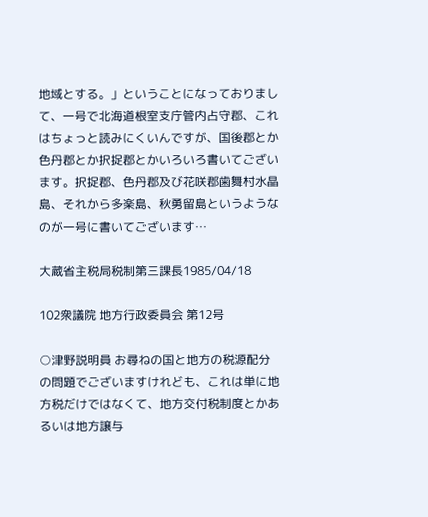地域とする。」ということになっておりまして、一号で北海道根室支庁管内占守郡、これはちょっと読みにくいんですが、国後郡とか色丹郡とか択捉郡とかいろいろ書いてございます。択捉郡、色丹郡及び花咲郡歯舞村水晶島、それから多楽島、秋勇留島というようなのが一号に書いてございます…

大蔵省主税局税制第三課長1985/04/18

102衆議院 地方行政委員会 第12号

○津野説明員 お尋ねの国と地方の税源配分の問題でございますけれども、これは単に地方税だけではなくて、地方交付税制度とかあるいは地方譲与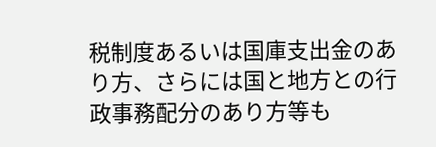税制度あるいは国庫支出金のあり方、さらには国と地方との行政事務配分のあり方等も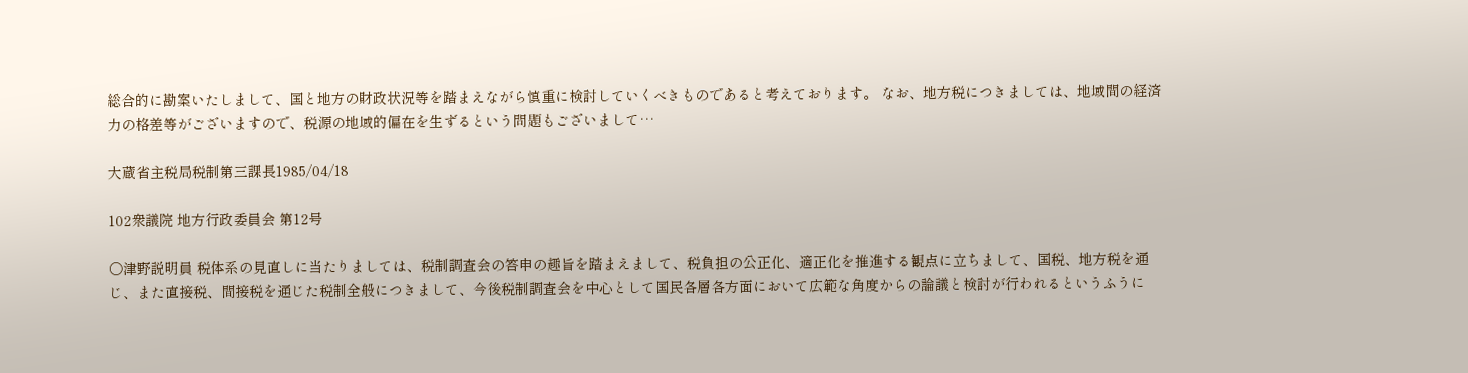総合的に勘案いたしまして、国と地方の財政状況等を踏まえながら慎重に検討していくべきものであると考えております。 なお、地方税につきましては、地域間の経済力の格差等がございますので、税源の地域的偏在を生ずるという問題もございまして…

大蔵省主税局税制第三課長1985/04/18

102衆議院 地方行政委員会 第12号

○津野説明員 税体系の見直しに当たりましては、税制調査会の答申の趣旨を踏まえまして、税負担の公正化、適正化を推進する観点に立ちまして、国税、地方税を通じ、また直接税、間接税を通じた税制全般につきまして、今後税制調査会を中心として国民各層各方面において広範な角度からの論議と検討が行われるというふうに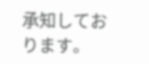承知しております。